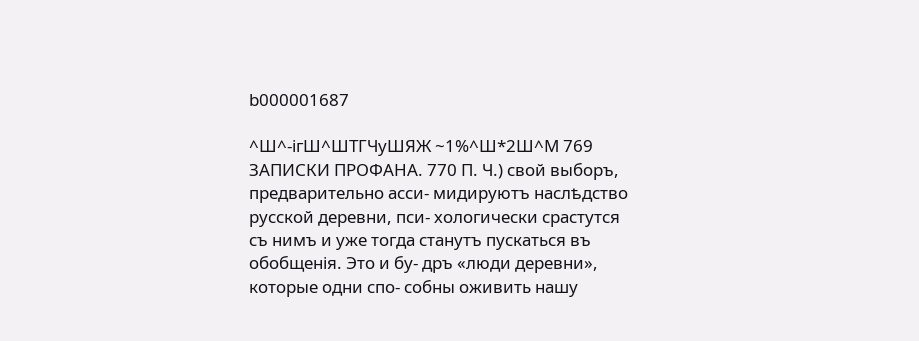b000001687

^Ш^-ігШ^ШТГЧуШЯЖ ~1%^Ш*2Ш^М 769 ЗАПИСКИ ПРОФАНА. 770 П. Ч.) свой выборъ, предварительно асси- мидируютъ наслѣдство русской деревни, пси- хологически срастутся съ нимъ и уже тогда станутъ пускаться въ обобщенія. Это и бу- дръ «люди деревни», которые одни спо- собны оживить нашу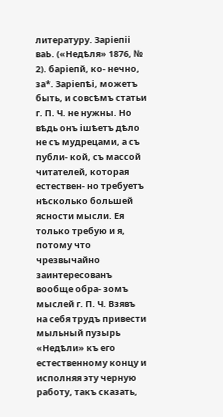литературу. Заріепіі ваЬ. («Недѣля» 1876, № 2). баріепй, ко- нечно, за*. Заріепѣі, можетъ быть, и совсѣмъ статьи г. П. Ч. не нужны. Но вѣдь онъ ішѣетъ дѣло не съ мудрецами, а съ публи- кой, съ массой читателей, которая естествен- но требуетъ нѣсколько большей ясности мысли. Ея только требую и я, потому что чрезвычайно заинтересованъ вообще обра- зомъ мыслей г. П. Ч. Взявъ на себя трудъ привести мыльный пузырь «Недѣли» къ его естественному концу и исполняя эту черную работу, такъ сказать,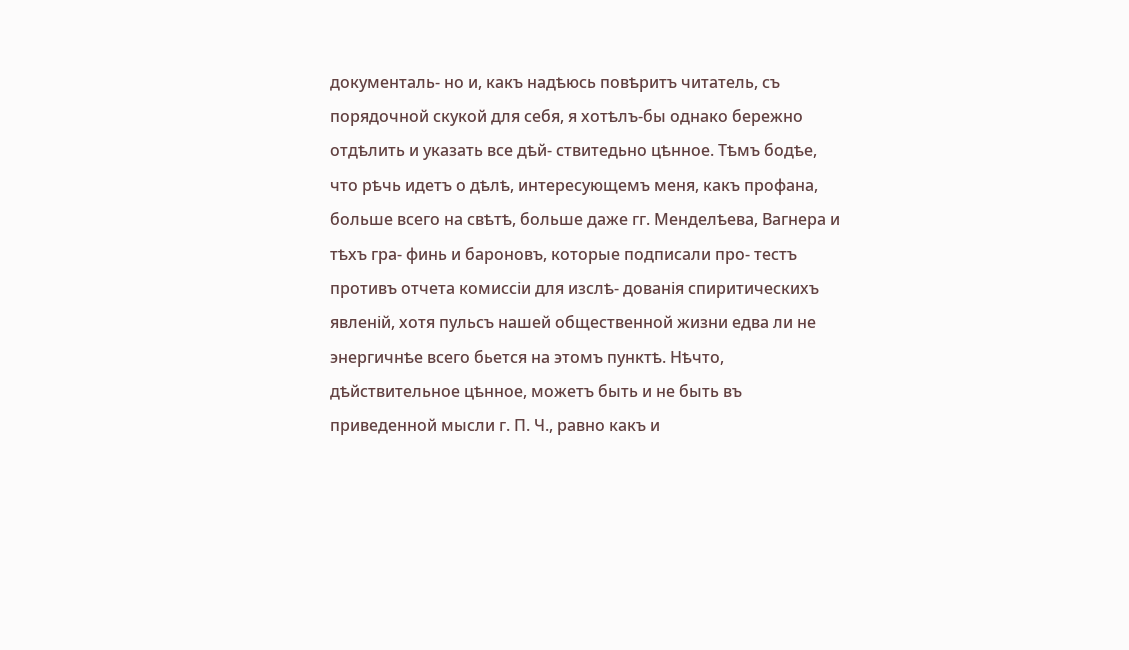документаль- но и, какъ надѣюсь повѣритъ читатель, съ порядочной скукой для себя, я хотѣлъ-бы однако бережно отдѣлить и указать все дѣй- ствитедьно цѣнное. Тѣмъ бодѣе, что рѣчь идетъ о дѣлѣ, интересующемъ меня, какъ профана, больше всего на свѣтѣ, больше даже гг. Менделѣева, Вагнера и тѣхъ гра- финь и бароновъ, которые подписали про- тестъ противъ отчета комиссіи для изслѣ- дованія спиритическихъ явленій, хотя пульсъ нашей общественной жизни едва ли не энергичнѣе всего бьется на этомъ пунктѣ. Нѣчто, дѣйствительное цѣнное, можетъ быть и не быть въ приведенной мысли г. П. Ч., равно какъ и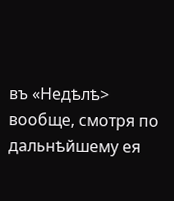въ «Недѣлѣ> вообще, смотря по дальнѣйшему ея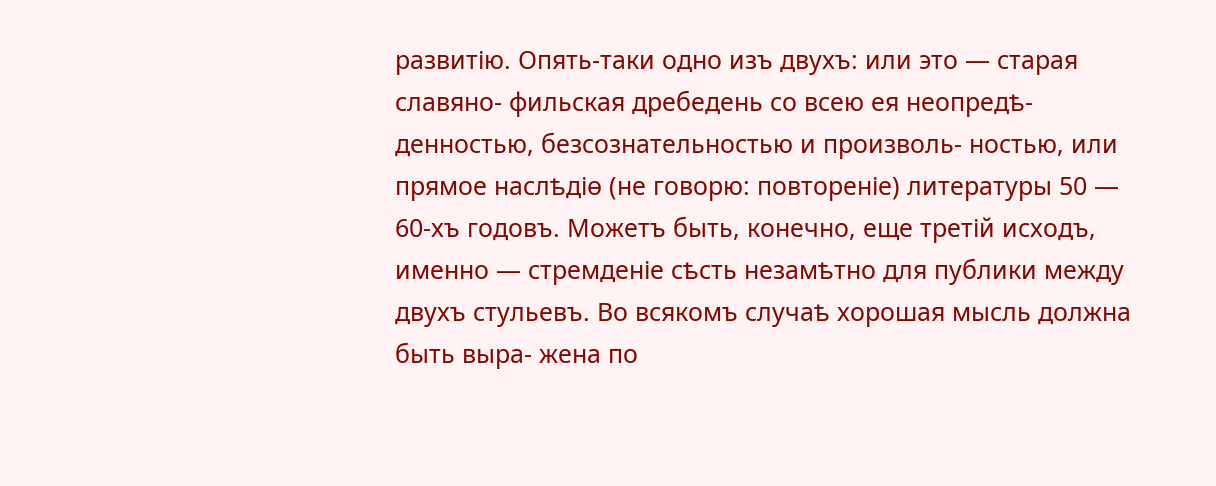развитію. Опять-таки одно изъ двухъ: или это — старая славяно- фильская дребедень со всею ея неопредѣ- денностью, безсознательностью и произволь- ностью, или прямое наслѣдіѳ (не говорю: повтореніе) литературы 50 — 60-хъ годовъ. Можетъ быть, конечно, еще третій исходъ, именно — стремденіе сѣсть незамѣтно для публики между двухъ стульевъ. Во всякомъ случаѣ хорошая мысль должна быть выра- жена по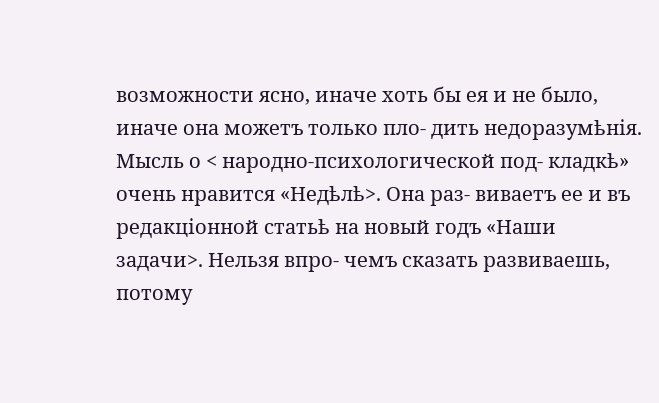возможности ясно, иначе хоть бы ея и не было, иначе она можетъ только пло- дить недоразумѣнія. Мысль о < народно-психологической под- кладкѣ» очень нравится «Недѣлѣ>. Она раз- виваетъ ее и въ редакціонной статьѣ на новый годъ «Наши задачи>. Нельзя впро- чемъ сказать развиваешь, потому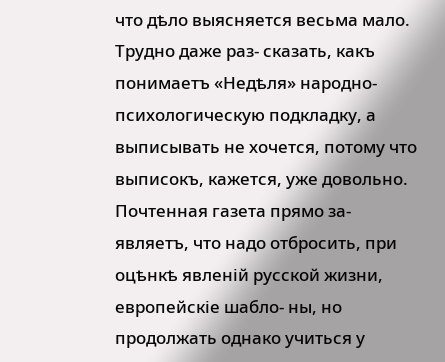что дѣло выясняется весьма мало. Трудно даже раз- сказать, какъ понимаетъ «Недѣля» народно- психологическую подкладку, а выписывать не хочется, потому что выписокъ, кажется, уже довольно. Почтенная газета прямо за- являетъ, что надо отбросить, при оцѣнкѣ явленій русской жизни, европейскіе шабло- ны, но продолжать однако учиться у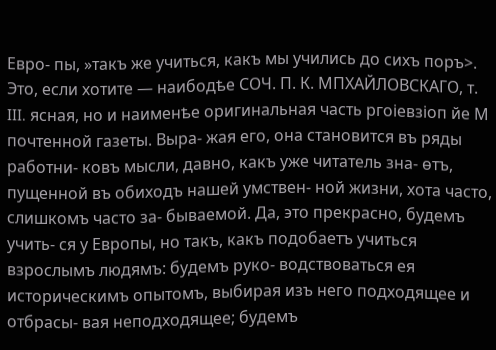Евро- пы, »такъ же учиться, какъ мы учились до сихъ поръ>. Это, если хотите — наибодѣе СОЧ. П. К. МПХАЙЛОВСКАГО, т. III. ясная, но и наименѣе оригинальная часть ргоіевзіоп йе М почтенной газеты. Выра- жая его, она становится въ ряды работни- ковъ мысли, давно, какъ уже читатель зна- ѳтъ, пущенной въ обиходъ нашей умствен- ной жизни, хота часто, слишкомъ часто за- бываемой. Да, это прекрасно, будемъ учить- ся у Европы, но такъ, какъ подобаетъ учиться взрослымъ людямъ: будемъ руко- водствоваться ея историческимъ опытомъ, выбирая изъ него подходящее и отбрасы- вая неподходящее; будемъ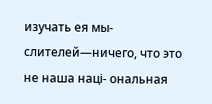изучать ея мы- слителей—ничего, что это не наша наці- ональная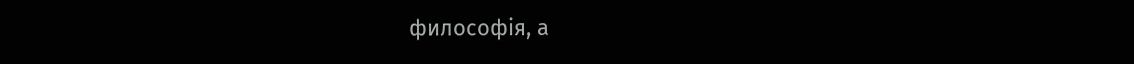философія, а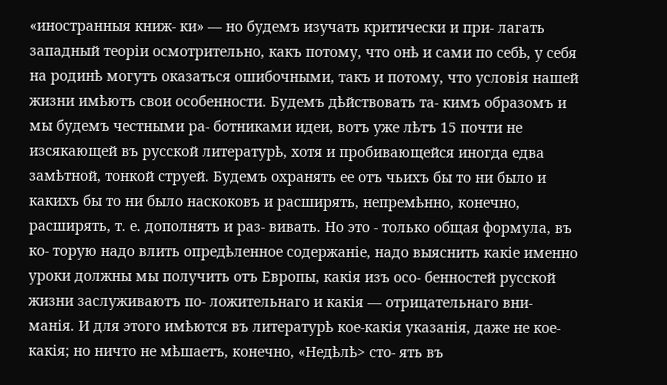«иностранныя книж- ки» — но будемъ изучать критически и при- лагать западный теоріи осмотрительно, какъ потому, что онѣ и сами по себѣ, у себя на родинѣ могутъ оказаться ошибочными, такъ и потому, что условія нашей жизни имѣютъ свои особенности. Будемъ дѣйствовать та- кимъ образомъ и мы будемъ честными ра- ботниками идеи, вотъ уже лѣтъ 15 почти не изсякающей въ русской литературѣ, хотя и пробивающейся иногда едва замѣтной, тонкой струей. Будемъ охранять ее отъ чьихъ бы то ни было и какихъ бы то ни было наскоковъ и расширять, непремѣнно, конечно, расширять, т. е. дополнять и раз- вивать. Но это - только общая формула, въ ко- торую надо влить опредѣленное содержаніе, надо выяснить какіе именно уроки должны мы получить отъ Европы, какія изъ осо- бенностей русской жизни заслуживаютъ по- ложительнаго и какія — отрицательнаго вни- манія. И для этого имѣются въ литературѣ кое-какія указанія, даже не кое-какія; но ничто не мѣшаетъ, конечно, «Недѣлѣ> сто- ять въ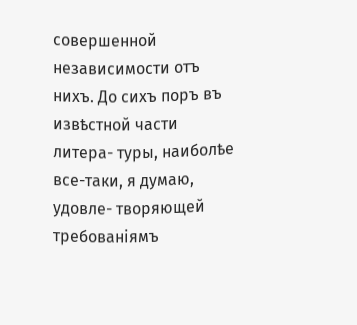совершенной независимости отъ нихъ. До сихъ поръ въ извѣстной части литера- туры, наиболѣе все-таки, я думаю, удовле- творяющей требованіямъ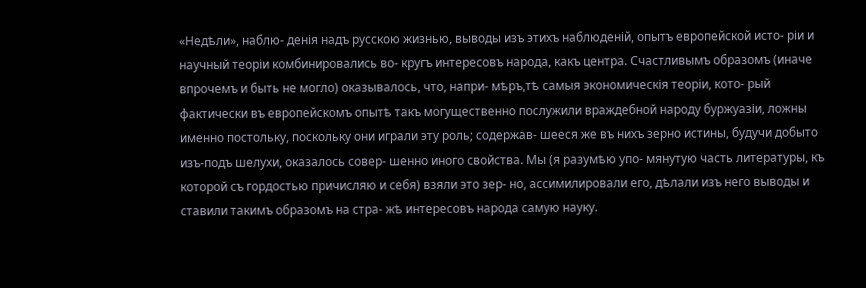«Недѣли», наблю- денія надъ русскою жизнью, выводы изъ этихъ наблюденій, опытъ европейской исто- ріи и научный теоріи комбинировались во- кругъ интересовъ народа, какъ центра. Счастливымъ образомъ (иначе впрочемъ и быть не могло) оказывалось, что, напри- мѣръ,тѣ самыя экономическія теоріи, кото- рый фактически въ европейскомъ опытѣ такъ могущественно послужили враждебной народу буржуазіи, ложны именно постольку, поскольку они играли эту роль; содержав- шееся же въ нихъ зерно истины, будучи добыто изъ-подъ шелухи, оказалось совер- шенно иного свойства. Мы (я разумѣю упо- мянутую часть литературы, къ которой съ гордостью причисляю и себя) взяли это зер- но, ассимилировали его, дѣлали изъ него выводы и ставили такимъ образомъ на стра- жѣ интересовъ народа самую науку.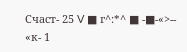Счаст- 25 V ■ г^:*^ ■ -■-«>-- «к- 1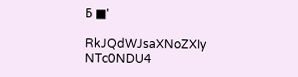Б ■'

RkJQdWJsaXNoZXIy NTc0NDU4